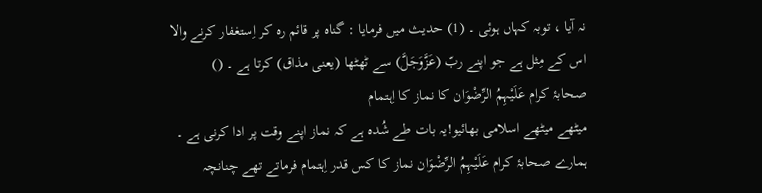نہ آیا ، توبہ کہاں ہوئی ۔ (1) حدیث میں فرمایا : گناہ پر قائم رہ کر اِستغفار کرنے والا اس کے مِثل ہے جو اپنے ربّ (عَزَّوَجَلَّ) سے ٹھٹھا (یعنی مذاق) کرتا ہے ۔ ()
صحابۂ کرام عَلَیْہِمُ الرِّضْوَان کا نماز کا اِہتمام
میٹھے میٹھے اسلامی بھائیو!یہ بات طے شُدہ ہے کہ نماز اپنے وقت پر ادا کرنی ہے ۔ ہمارے صحابۂ کرام عَلَیْہِمُ الرِّضْوَان نماز کا کس قدر اِہتمام فرماتے تھے چنانچہ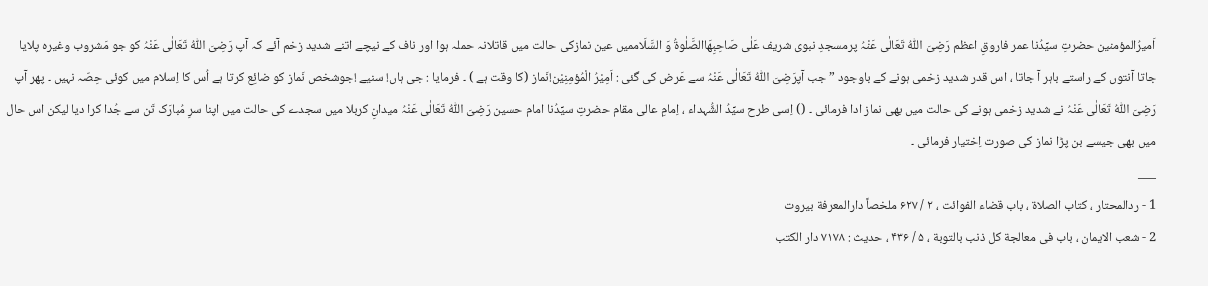اَمیرُالمؤمنین حضرتِ سیِّدُنا عمر فاروقِ اعظم رَضِیَ اللّٰہُ تَعَالٰی عَنْہُ پرمسجدِ نبوی شریف عَلٰی صَاحِبِھَاالصَّلٰوۃُ وَ السَّلَاممیں عین نمازکی حالت میں قاتلانہ حملہ ہوا اور ناف کے نیچے اتنے شدید زخم آئے کہ آپ رَضِیَ اللّٰہُ تَعَالٰی عَنْہُ کو جو مَشروب وغیرہ پلایا جاتا آنتوں کے راستے باہر آ جاتا ، اس قدر شدید زخمی ہونے کے باوجود ” جب آپرَضِیَ اللّٰہُ تَعَالٰی عَنْہُ سے عَرض کی گئی : اَمِیْرُ الْمُؤمِنِیْن!نَماز (کا وقت ہے ) ۔ فرمایا : جی ہاں! سنیے !جوشخص نَماز کو ضائِع کرتا ہے اُس کا اِسلام میں کوئی حِصّہ نہیں ۔ پھر آپ رَضِیَ اللّٰہُ تَعَالٰی عَنْہُ نے شدید زخمی ہونے کی حالت میں بھی نماز ادا فرمائی ۔ () اِسی طرح سیِّدُ الشُّہداء ، اِمامِ عالی مقام حضرتِ سیِّدُنا امام حسین رَضِیَ اللّٰہُ تَعَالٰی عَنْہُ میدانِ کربلا میں سجدے کی حالت میں اپنا سرِ مُبارَک تَن سے جُدا کرا دیا لیکن اس حال میں بھی جیسے بن پڑا نماز کی صورت اِختیار فرمائی ۔
___
1 - ردالمحتار ، كتاب الصلاة ، باب قضاء الفوائت ، ۲ / ۶۲۷ ملخصاً دارالمعرفة بیروت
2 - شعب الايمان ، باب فی معالجة کل ذنب بالتوبة ، ۵ / ۴۳۶ ، حديث : ۷۱۷۸ دار الکتب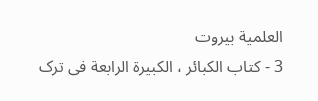العلمية بیروت
3 - کتاب الکبائر ، الكبيرة الرابعة فی ترک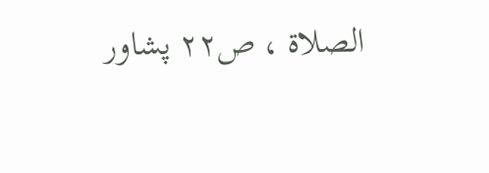الصلاة ، ص۲۲ پشاور